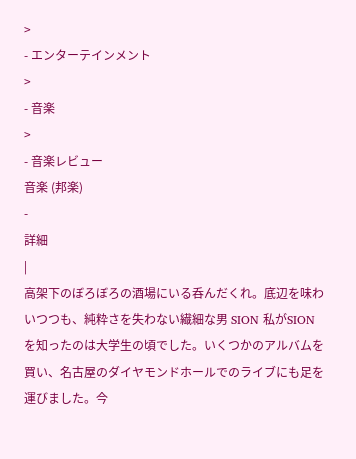>
- エンターテインメント
>
- 音楽
>
- 音楽レビュー
音楽 (邦楽)
-
詳細
|
高架下のぼろぼろの酒場にいる呑んだくれ。底辺を味わいつつも、純粋さを失わない繊細な男 SION 私がSIONを知ったのは大学生の頃でした。いくつかのアルバムを買い、名古屋のダイヤモンドホールでのライブにも足を運びました。今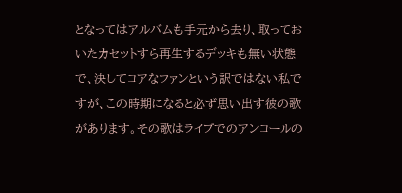となってはアルバムも手元から去り、取っておいたカセットすら再生するデッキも無い状態で、決してコアなファンという訳ではない私ですが、この時期になると必ず思い出す彼の歌があります。その歌はライブでのアンコールの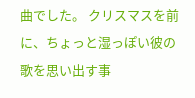曲でした。 クリスマスを前に、ちょっと湿っぽい彼の歌を思い出す事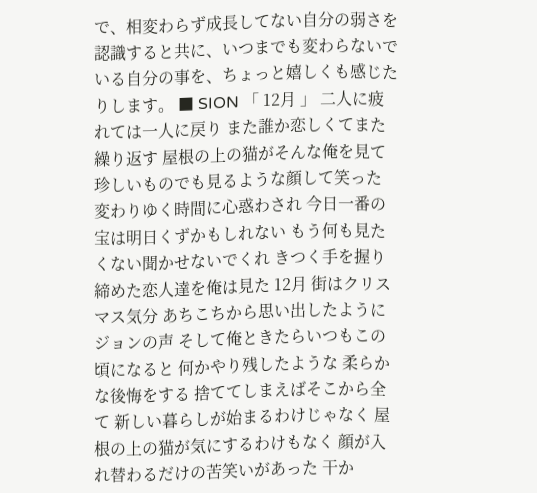で、相変わらず成長してない自分の弱さを認識すると共に、いつまでも変わらないでいる自分の事を、ちょっと嬉しくも感じたりします。 ■ SION 「 12月 」 二人に疲れては一人に戻り また誰か恋しくてまた繰り返す 屋根の上の猫がそんな俺を見て 珍しいものでも見るような顔して笑った 変わりゆく時間に心惑わされ 今日一番の宝は明日くずかもしれない もう何も見たくない聞かせないでくれ きつく手を握り締めた恋人達を俺は見た 12月 街はクリスマス気分 あちこちから思い出したように ジョンの声 そして俺ときたらいつもこの頃になると 何かやり残したような 柔らかな後悔をする 捨ててしまえばそこから全て 新しい暮らしが始まるわけじゃなく 屋根の上の猫が気にするわけもなく 顔が入れ替わるだけの苦笑いがあった 干か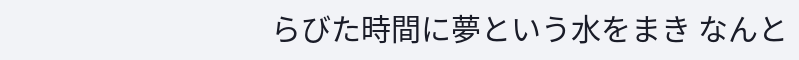らびた時間に夢という水をまき なんと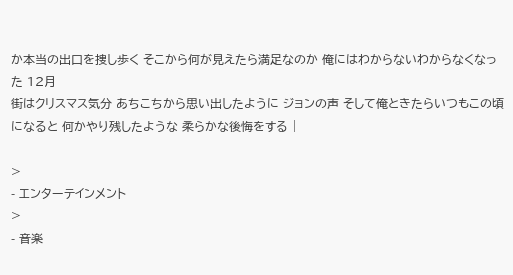か本当の出口を捜し歩く そこから何が見えたら満足なのか 俺にはわからないわからなくなった 12月
街はクリスマス気分 あちこちから思い出したように ジョンの声 そして俺ときたらいつもこの頃になると 何かやり残したような 柔らかな後悔をする |

>
- エンターテインメント
>
- 音楽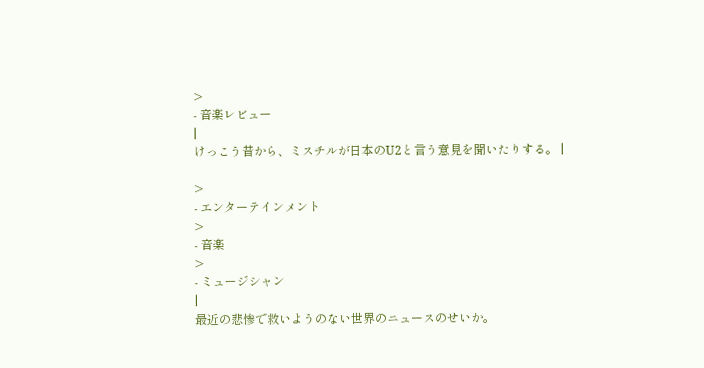>
- 音楽レビュー
|
けっこう昔から、ミスチルが日本のU2と言う意見を聞いたりする。 |

>
- エンターテインメント
>
- 音楽
>
- ミュージシャン
|
最近の悲惨で救いようのない世界のニュースのせいか。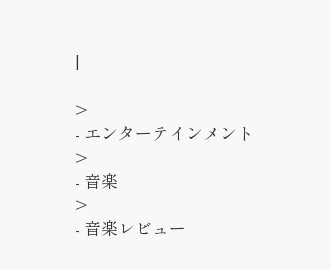|

>
- エンターテインメント
>
- 音楽
>
- 音楽レビュー